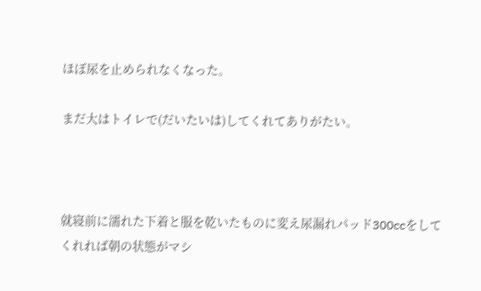ほぼ尿を止められなくなった。

まだ大はトイレで(だいたいは)してくれてありがたい。



就寝前に濡れた下着と服を乾いたものに変え尿漏れパッド300ccをしてくれれば朝の状態がマシ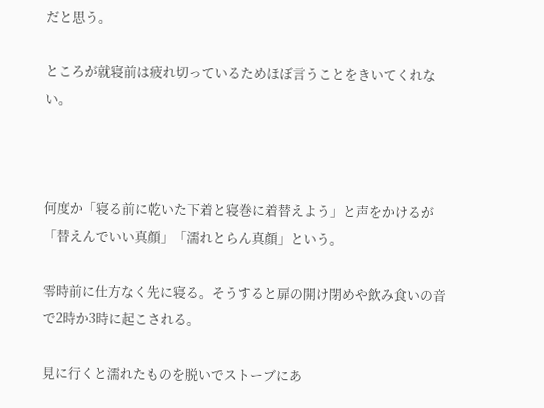だと思う。

ところが就寝前は疲れ切っているためほぼ言うことをきいてくれない。



何度か「寝る前に乾いた下着と寝巻に着替えよう」と声をかけるが「替えんでいい真顔」「濡れとらん真顔」という。

零時前に仕方なく先に寝る。そうすると扉の開け閉めや飲み食いの音で2時か3時に起こされる。

見に行くと濡れたものを脱いでストーブにあ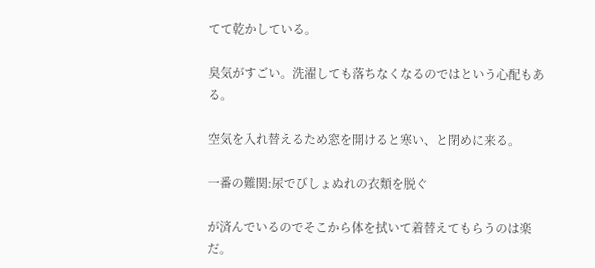てて乾かしている。

臭気がすごい。洗濯しても落ちなくなるのではという心配もある。

空気を入れ替えるため窓を開けると寒い、と閉めに来る。

一番の難関:尿でびしょぬれの衣類を脱ぐ

が済んでいるのでそこから体を拭いて着替えてもらうのは楽だ。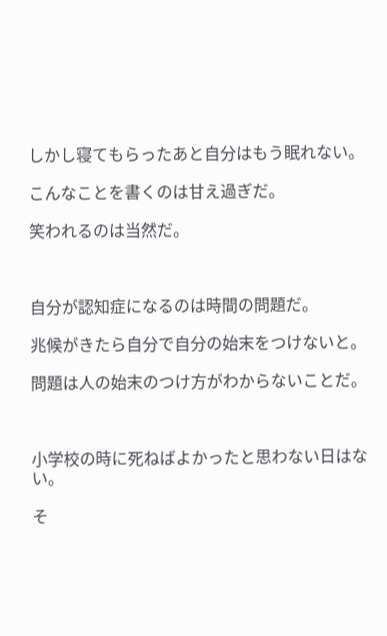しかし寝てもらったあと自分はもう眠れない。

こんなことを書くのは甘え過ぎだ。

笑われるのは当然だ。



自分が認知症になるのは時間の問題だ。

兆候がきたら自分で自分の始末をつけないと。

問題は人の始末のつけ方がわからないことだ。



小学校の時に死ねばよかったと思わない日はない。

そ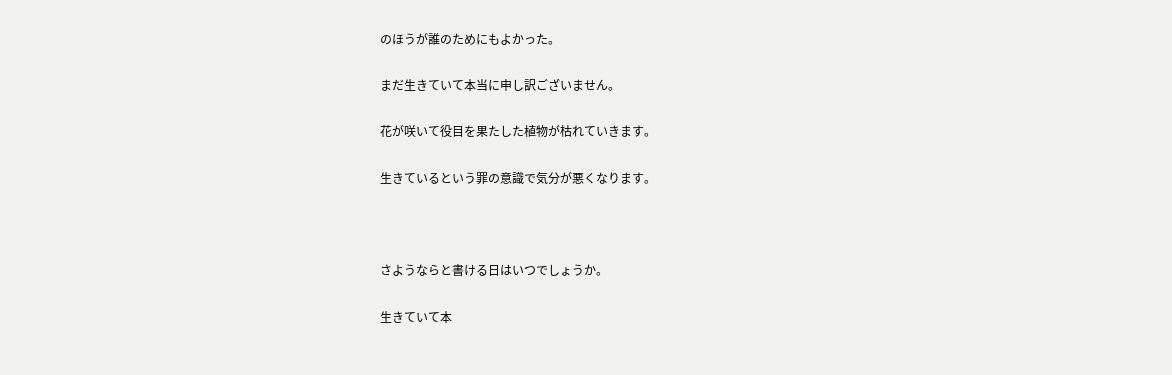のほうが誰のためにもよかった。

まだ生きていて本当に申し訳ございません。

花が咲いて役目を果たした植物が枯れていきます。

生きているという罪の意識で気分が悪くなります。



さようならと書ける日はいつでしょうか。

生きていて本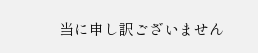当に申し訳ございません